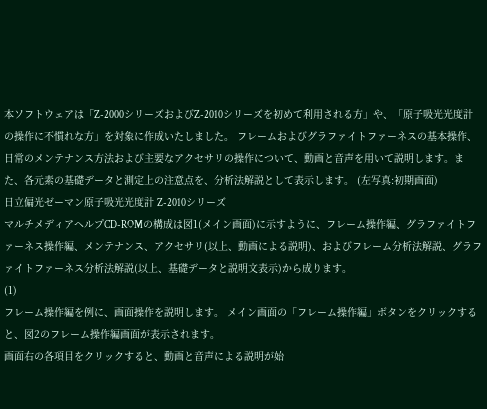本ソフトウェアは「Z-2000シリーズおよびZ-2010シリーズを初めて利用される方」や、「原子吸光光度計の操作に不慣れな方」を対象に作成いたしました。 フレームおよびグラファイトファーネスの基本操作、日常のメンテナンス方法および主要なアクセサリの操作について、動画と音声を用いて説明します。また、各元素の基礎データと測定上の注意点を、分析法解説として表示します。 (左写真:初期画面)
日立偏光ゼーマン原子吸光光度計 Z-2010シリーズ
マルチメディアヘルプCD-ROMの構成は図1(メイン画面)に示すように、フレーム操作編、グラファイトファーネス操作編、メンテナンス、アクセサリ(以上、動画による説明)、およびフレーム分析法解説、グラファイトファーネス分析法解説(以上、基礎データと説明文表示)から成ります。
(1)
フレーム操作編を例に、画面操作を説明します。 メイン画面の「フレーム操作編」ボタンをクリックすると、図2のフレーム操作編画面が表示されます。
画面右の各項目をクリックすると、動画と音声による説明が始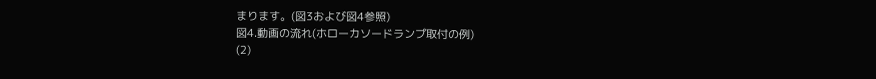まります。(図3および図4参照)
図4.動画の流れ(ホローカソードランプ取付の例)
(2)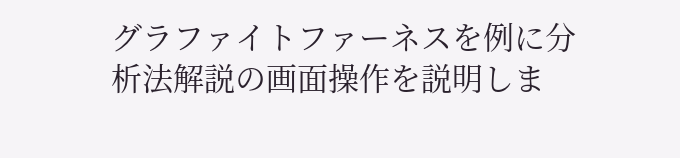グラファイトファーネスを例に分析法解説の画面操作を説明しま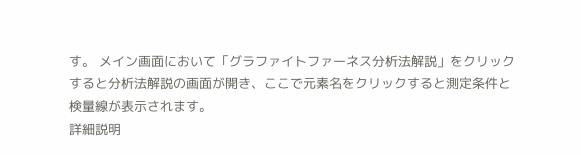す。 メイン画面において「グラファイトファーネス分析法解説」をクリックすると分析法解説の画面が開き、ここで元素名をクリックすると測定条件と検量線が表示されます。
詳細説明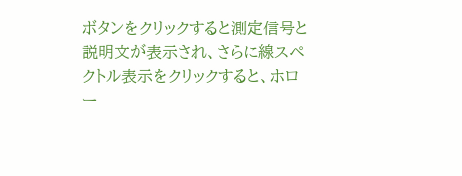ボタンをクリックすると測定信号と説明文が表示され、さらに線スペクトル表示をクリックすると、ホロー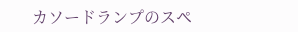カソードランプのスペ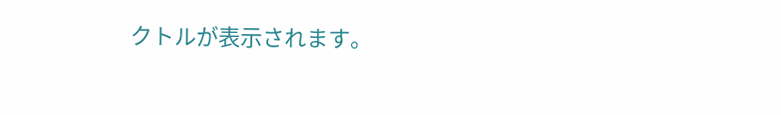クトルが表示されます。